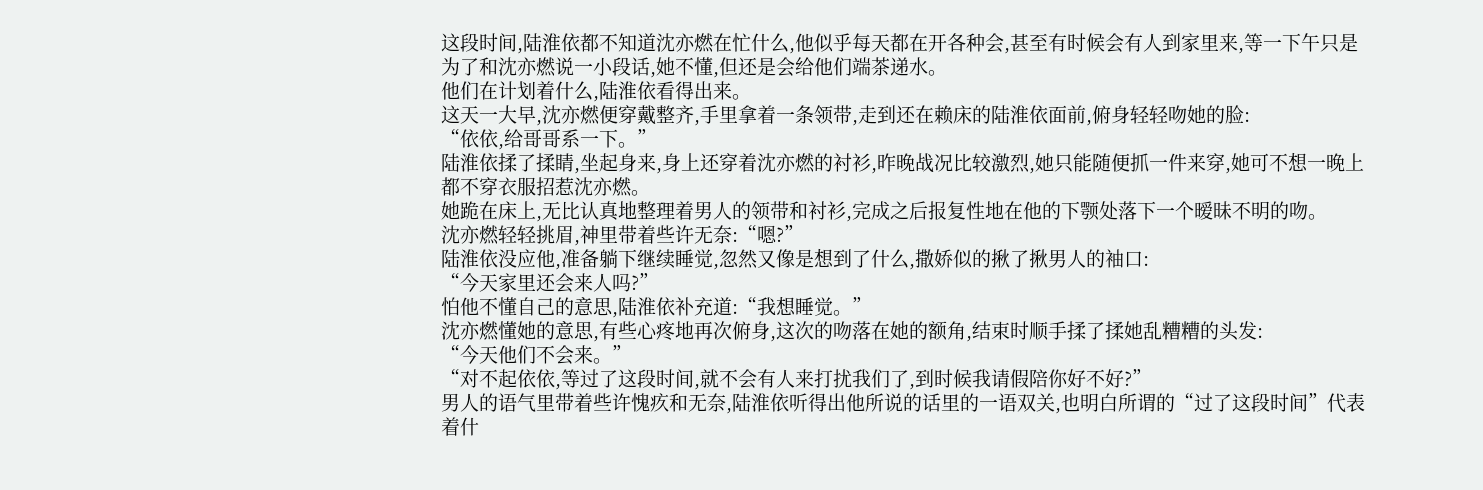这段时间,陆淮依都不知道沈亦燃在忙什么,他似乎每天都在开各种会,甚至有时候会有人到家里来,等一下午只是为了和沈亦燃说一小段话,她不懂,但还是会给他们端茶递水。
他们在计划着什么,陆淮依看得出来。
这天一大早,沈亦燃便穿戴整齐,手里拿着一条领带,走到还在赖床的陆淮依面前,俯身轻轻吻她的脸:
“依依,给哥哥系一下。”
陆淮依揉了揉睛,坐起身来,身上还穿着沈亦燃的衬衫,昨晚战况比较激烈,她只能随便抓一件来穿,她可不想一晚上都不穿衣服招惹沈亦燃。
她跪在床上,无比认真地整理着男人的领带和衬衫,完成之后报复性地在他的下颚处落下一个暧昧不明的吻。
沈亦燃轻轻挑眉,神里带着些许无奈:“嗯?”
陆淮依没应他,准备躺下继续睡觉,忽然又像是想到了什么,撒娇似的揪了揪男人的袖口:
“今天家里还会来人吗?”
怕他不懂自己的意思,陆淮依补充道:“我想睡觉。”
沈亦燃懂她的意思,有些心疼地再次俯身,这次的吻落在她的额角,结束时顺手揉了揉她乱糟糟的头发:
“今天他们不会来。”
“对不起依依,等过了这段时间,就不会有人来打扰我们了,到时候我请假陪你好不好?”
男人的语气里带着些许愧疚和无奈,陆淮依听得出他所说的话里的一语双关,也明白所谓的“过了这段时间”代表着什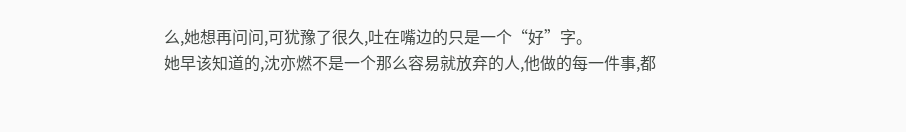么,她想再问问,可犹豫了很久,吐在嘴边的只是一个“好”字。
她早该知道的,沈亦燃不是一个那么容易就放弃的人,他做的每一件事,都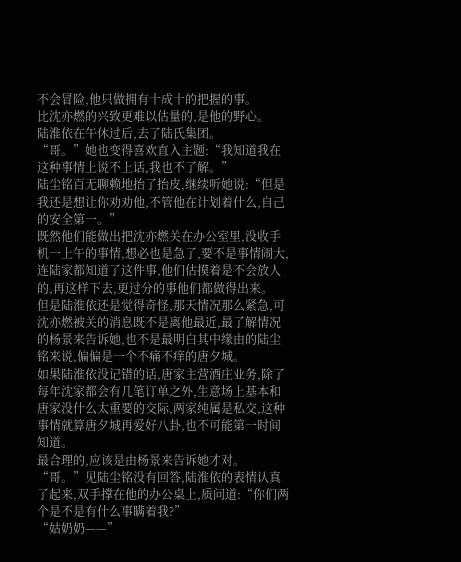不会冒险,他只做拥有十成十的把握的事。
比沈亦燃的兴致更难以估量的,是他的野心。
陆淮依在午休过后,去了陆氏集团。
“哥。”她也变得喜欢直入主题:“我知道我在这种事情上说不上话,我也不了解。”
陆尘铭百无聊赖地抬了抬皮,继续听她说:“但是我还是想让你劝劝他,不管他在计划着什么,自己的安全第一。”
既然他们能做出把沈亦燃关在办公室里,没收手机一上午的事情,想必也是急了,要不是事情闹大,连陆家都知道了这件事,他们估摸着是不会放人的,再这样下去,更过分的事他们都做得出来。
但是陆淮依还是觉得奇怪,那天情况那么紧急,可沈亦燃被关的消息既不是离他最近,最了解情况的杨景来告诉她,也不是最明白其中缘由的陆尘铭来说,偏偏是一个不痛不痒的唐夕城。
如果陆淮依没记错的话,唐家主营酒庄业务,除了每年沈家都会有几笔订单之外,生意场上基本和唐家没什么太重要的交际,两家纯属是私交,这种事情就算唐夕城再爱好八卦,也不可能第一时间知道。
最合理的,应该是由杨景来告诉她才对。
“哥。”见陆尘铭没有回答,陆淮依的表情认真了起来,双手撑在他的办公桌上,质问道:“你们两个是不是有什么事瞒着我?”
“姑奶奶——”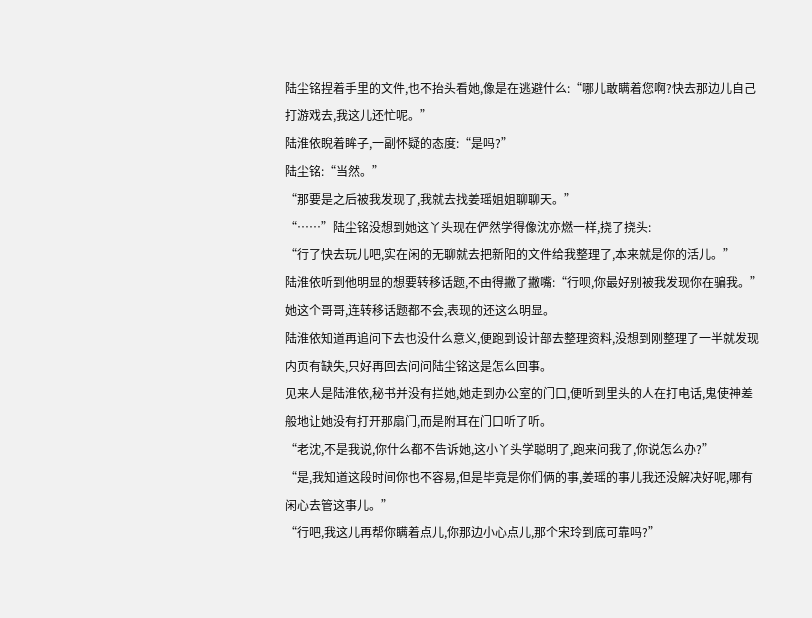陆尘铭捏着手里的文件,也不抬头看她,像是在逃避什么:“哪儿敢瞒着您啊?快去那边儿自己打游戏去,我这儿还忙呢。”
陆淮依睨着眸子,一副怀疑的态度:“是吗?”
陆尘铭:“当然。”
“那要是之后被我发现了,我就去找姜瑶姐姐聊聊天。”
“……”陆尘铭没想到她这丫头现在俨然学得像沈亦燃一样,挠了挠头:
“行了快去玩儿吧,实在闲的无聊就去把新阳的文件给我整理了,本来就是你的活儿。”
陆淮依听到他明显的想要转移话题,不由得撇了撇嘴:“行呗,你最好别被我发现你在骗我。”
她这个哥哥,连转移话题都不会,表现的还这么明显。
陆淮依知道再追问下去也没什么意义,便跑到设计部去整理资料,没想到刚整理了一半就发现内页有缺失,只好再回去问问陆尘铭这是怎么回事。
见来人是陆淮依,秘书并没有拦她,她走到办公室的门口,便听到里头的人在打电话,鬼使神差般地让她没有打开那扇门,而是附耳在门口听了听。
“老沈,不是我说,你什么都不告诉她,这小丫头学聪明了,跑来问我了,你说怎么办?”
“是,我知道这段时间你也不容易,但是毕竟是你们俩的事,姜瑶的事儿我还没解决好呢,哪有闲心去管这事儿。”
“行吧,我这儿再帮你瞒着点儿,你那边小心点儿,那个宋玲到底可靠吗?”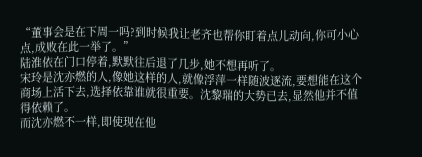“董事会是在下周一吗?到时候我让老齐也帮你盯着点儿动向,你可小心点,成败在此一举了。”
陆淮依在门口停着,默默往后退了几步,她不想再听了。
宋玲是沈亦燃的人,像她这样的人,就像浮萍一样随波逐流,要想能在这个商场上活下去,选择依靠谁就很重要。沈黎瑞的大势已去,显然他并不值得依赖了。
而沈亦燃不一样,即使现在他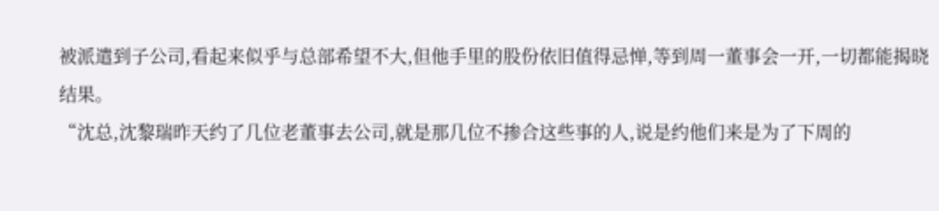被派遣到子公司,看起来似乎与总部希望不大,但他手里的股份依旧值得忌惮,等到周一董事会一开,一切都能揭晓结果。
“沈总,沈黎瑞昨天约了几位老董事去公司,就是那几位不掺合这些事的人,说是约他们来是为了下周的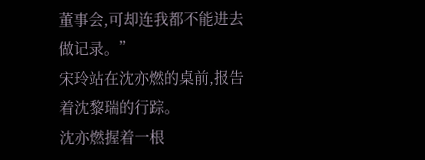董事会,可却连我都不能进去做记录。”
宋玲站在沈亦燃的桌前,报告着沈黎瑞的行踪。
沈亦燃握着一根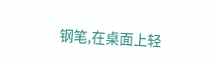钢笔,在桌面上轻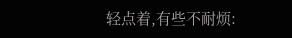轻点着,有些不耐烦: